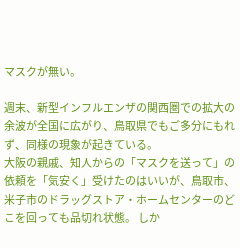マスクが無い。

週末、新型インフルエンザの関西圏での拡大の余波が全国に広がり、鳥取県でもご多分にもれず、同様の現象が起きている。
大阪の親戚、知人からの「マスクを送って」の依頼を「気安く」受けたのはいいが、鳥取市、米子市のドラッグストア・ホームセンターのどこを回っても品切れ状態。 しか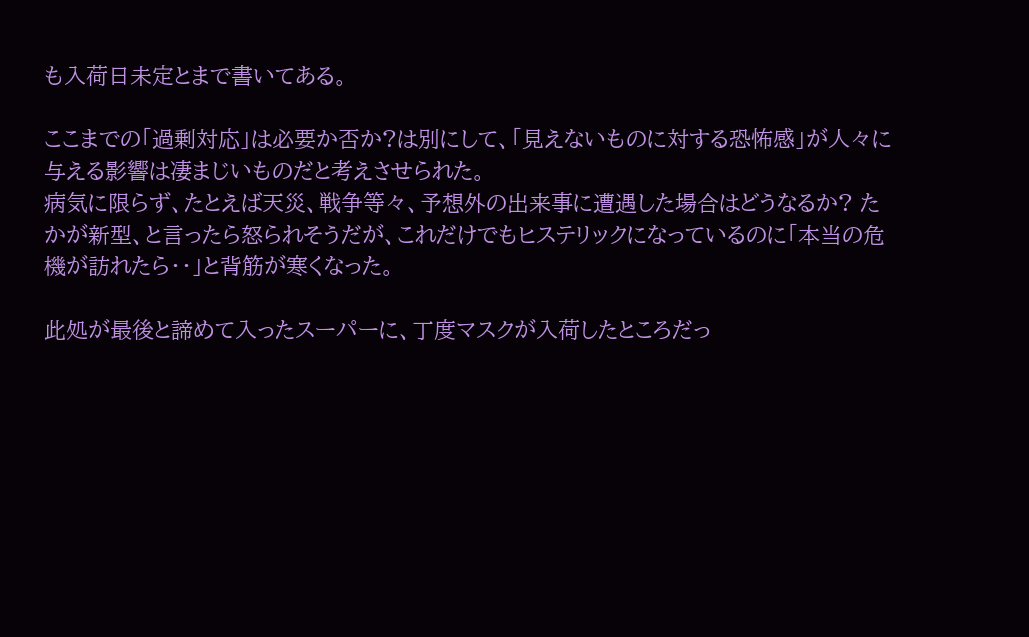も入荷日未定とまで書いてある。

ここまでの「過剰対応」は必要か否か?は別にして、「見えないものに対する恐怖感」が人々に与える影響は凄まじいものだと考えさせられた。
病気に限らず、たとえば天災、戦争等々、予想外の出来事に遭遇した場合はどうなるか? たかが新型、と言ったら怒られそうだが、これだけでもヒステリックになっているのに「本当の危機が訪れたら・・」と背筋が寒くなった。

此処が最後と諦めて入ったスーパーに、丁度マスクが入荷したところだっ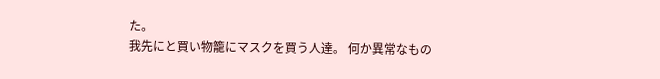た。
我先にと買い物籠にマスクを買う人達。 何か異常なもの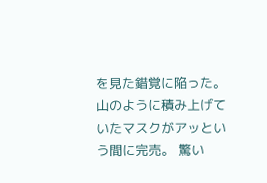を見た錯覚に陥った。
山のように積み上げていたマスクがアッという間に完売。 驚い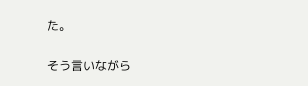た。

そう言いながら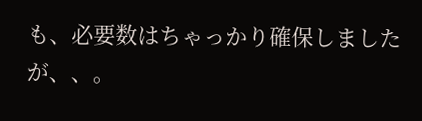も、必要数はちゃっかり確保しましたが、、。